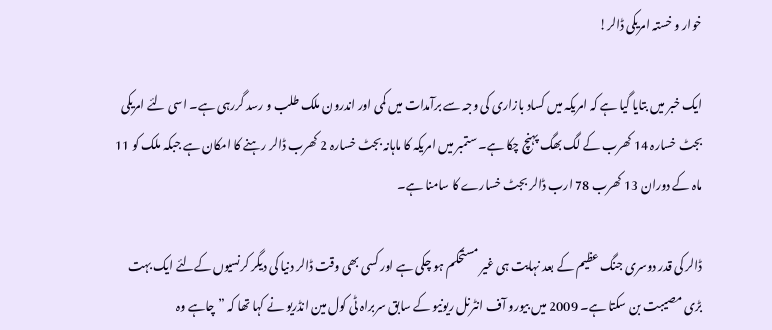خوار و خستہ امریکی ڈالر!

ایک خبر میں بتایا گیا ہے کہ امریکہ میں کساد بازاری کی وجہ سے برآمدات میں کمی اور اندرون ملک طلب و رسد گررہی ہے۔ اسی لئے امریکی بجٹ خسارہ 14 کھرب کے لگ بھگ پہنچ چکا ہے۔ ستمبر میں امریکہ کا ماہانہ بجٹ خسارہ 2 کھرب ڈالر رہنے کا امکان ہے جبکہ ملک کو 11 ماہ کے دوران 13 کھرب 78 ارب ڈالر بجٹ خسارے کا سامنا ہے۔

ڈالر کی قدر دوسری جنگ عظیم کے بعد نہایت ہی غیر مستحکم ہو چکی ہے اور کسی بھی وقت ڈالر دنیا کی دیگر کرنسیوں کےلئے ایک بہت بڑی مصیبت بن سکتا ہے۔ 2009 میں بیورو آف انٹرنل ریونیو کے سابق سربراہ ٹی کول مین انڈریو نے کہا تھا کہ ”چاہے وہ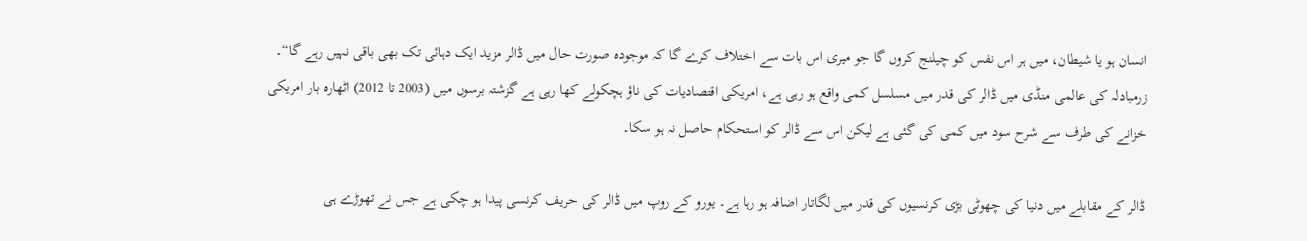انسان ہو یا شیطان، میں ہر اس نفس کو چیلنج کروں گا جو میری اس بات سے اختلاف کرے گا کہ موجودہ صورت حال میں ڈالر مزید ایک دہائی تک بھی باقی نہیں رہے گا“۔ زرمبادلہ کی عالمی منڈی میں ڈالر کی قدر میں مسلسل کمی واقع ہو رہی ہے، امریکی اقتصادیات کی ناؤ ہچکولے کھا رہی ہے گزشتہ برسوں میں (2003 تا 2012) اٹھارہ بار امریکی خزانے کی طرف سے شرح سود میں کمی کی گئی ہے لیکن اس سے ڈالر کو استحکام حاصل نہ ہو سکا۔

ڈالر کے مقابلے میں دنیا کی چھوٹی بڑی کرنسیوں کی قدر میں لگاتار اضافہ ہو رہا ہے۔ یورو کے روپ میں ڈالر کی حریف کرنسی پیدا ہو چکی ہے جس نے تھوڑے ہی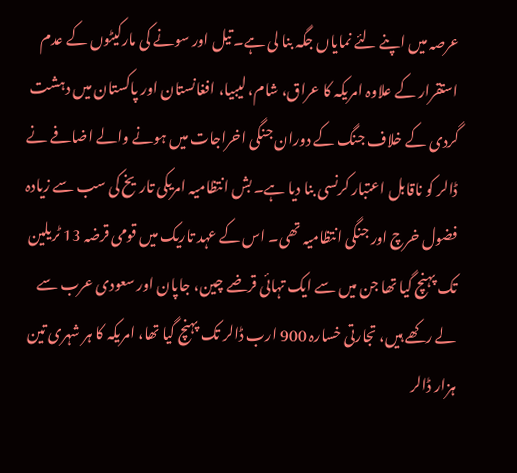عرصہ میں اپنے لئے نمایاں جگہ بنا لی ہے۔ تیل اور سونے کی مارکیٹوں کے عدم استقرار کے علاوہ امریکہ کا عراق، شام، لیبیا، افغانستان اور پاکستان میں دہشت گردی کے خلاف جنگ کے دوران جنگی اخراجات میں ہونے والے اضافے نے ڈالر کو ناقابل اعتبار کرنسی بنا دیا ہے۔ بش انتظامیہ امریکی تاریخ کی سب سے زیادہ فضول خرچ اور جنگی انتظامیہ تھی۔ اس کے عہد تاریک میں قومی قرضہ 13 ٹریلین تک پہنچ گیا تھا جن میں سے ایک تہائی قرضے چین، جاپان اور سعودی عرب سے لے رکھے ہیں، تجارتی خسارہ 900 ارب ڈالر تک پہنچ گیا تھا، امریکہ کا ہر شہری تین ہزار ڈالر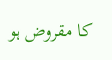کا مقروض ہو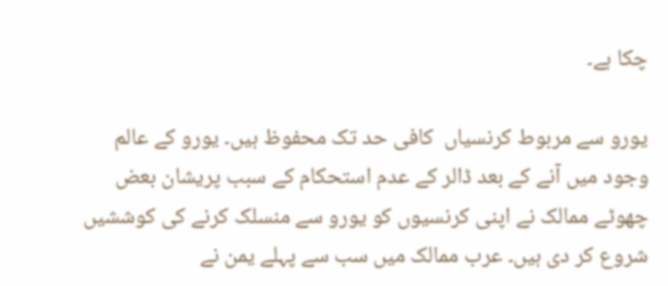چکا ہے۔

یورو سے مربوط کرنسیاں  کافی حد تک محفوظ ہیں۔ یورو کے عالم وجود میں آنے کے بعد ڈالر کے عدم استحکام کے سبب پریشان بعض چھوٹے ممالک نے اپنی کرنسیوں کو یورو سے منسلک کرنے کی کوششیں شروع کر دی ہیں۔ عرب ممالک میں سب سے پہلے یمن نے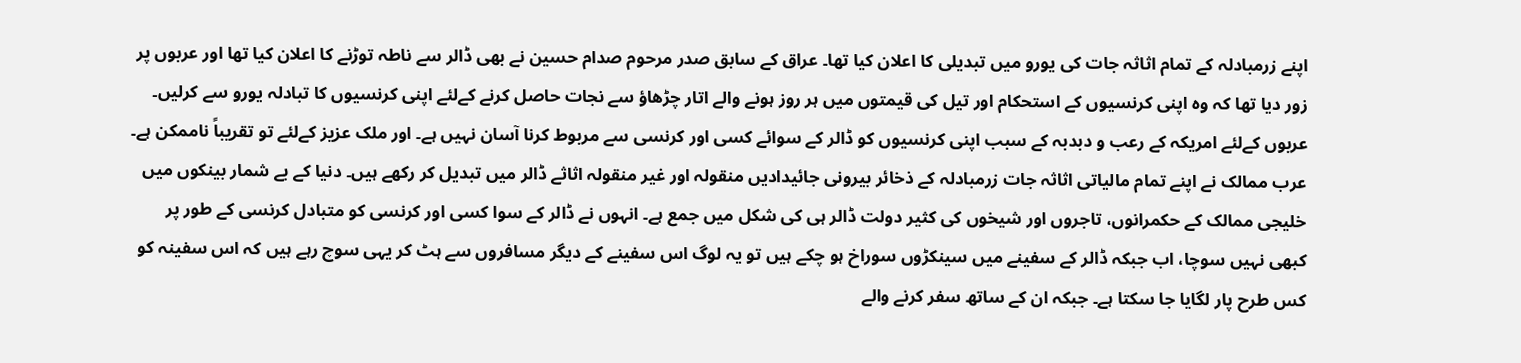اپنے زرمبادلہ کے تمام اثاثہ جات کی یورو میں تبدیلی کا اعلان کیا تھا۔ عراق کے سابق صدر مرحوم صدام حسین نے بھی ڈالر سے ناطہ توڑنے کا اعلان کیا تھا اور عربوں پر زور دیا تھا کہ وہ اپنی کرنسیوں کے استحکام اور تیل کی قیمتوں میں ہر روز ہونے والے اتار چڑھاؤ سے نجات حاصل کرنے کےلئے اپنی کرنسیوں کا تبادلہ یورو سے کرلیں۔  عربوں کےلئے امریکہ کے رعب و دبدبہ کے سبب اپنی کرنسیوں کو ڈالر کے سوائے کسی اور کرنسی سے مربوط کرنا آسان نہیں ہے۔ اور ملک عزیز کےلئے تو تقریباً ناممکن ہے۔ عرب ممالک نے اپنے تمام مالیاتی اثاثہ جات زرمبادلہ کے ذخائر بیرونی جائیدادیں منقولہ اور غیر منقولہ اثاثے ڈالر میں تبدیل کر رکھے ہیں۔ دنیا کے بے شمار بینکوں میں خلیجی ممالک کے حکمرانوں، تاجروں اور شیخوں کی کثیر دولت ڈالر ہی کی شکل میں جمع ہے۔ انہوں نے ڈالر کے سوا کسی اور کرنسی کو متبادل کرنسی کے طور پر کبھی نہیں سوچا، اب جبکہ ڈالر کے سفینے میں سینکڑوں سوراخ ہو چکے ہیں تو یہ لوگ اس سفینے کے دیگر مسافروں سے ہٹ کر یہی سوچ رہے ہیں کہ اس سفینہ کو کس طرح پار لگایا جا سکتا ہے۔ جبکہ ان کے ساتھ سفر کرنے والے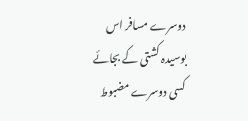دوسرے مسافر اس بوسیدہ کشتی کے بجائے کسی دوسرے مضبوط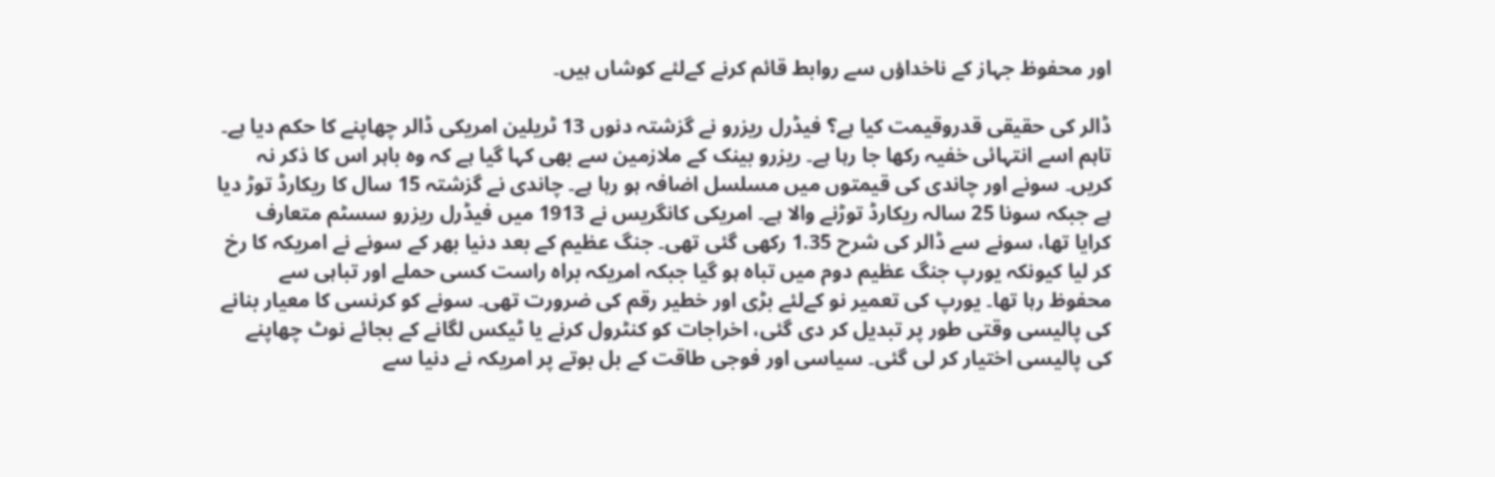اور محفوظ جہاز کے ناخداؤں سے روابط قائم کرنے کےلئے کوشاں ہیں۔

ڈالر کی حقیقی قدروقیمت کیا ہے؟ فیڈرل ریزرو نے گزشتہ دنوں 13 ٹریلین امریکی ڈالر چھاپنے کا حکم دیا ہے۔ تاہم اسے انتہائی خفیہ رکھا جا رہا ہے۔ ریزرو بینک کے ملازمین سے بھی کہا گیا ہے کہ وہ باہر اس کا ذکر نہ کریں۔ سونے اور چاندی کی قیمتوں میں مسلسل اضافہ ہو رہا ہے۔ چاندی نے گزشتہ 15 سال کا ریکارڈ توڑ دیا ہے جبکہ سونا 25 سالہ ریکارڈ توڑنے والا ہے۔ امریکی کانگریس نے 1913 میں فیڈرل ریزرو سسٹم متعارف کرایا تھا، سونے سے ڈالر کی شرح 1.35 رکھی گئی تھی۔ جنگ عظیم کے بعد دنیا بھر کے سونے نے امریکہ کا رخ کر لیا کیونکہ یورپ جنگ عظیم دوم میں تباہ ہو گیا جبکہ امریکہ براہ راست کسی حملے اور تباہی سے محفوظ رہا تھا۔ یورپ کی تعمیر نو کےلئے بڑی اور خطیر رقم کی ضرورت تھی۔ سونے کو کرنسی کا معیار بنانے کی پالیسی وقتی طور پر تبدیل کر دی گئی، اخراجات کو کنٹرول کرنے یا ٹیکس لگانے کے بجائے نوٹ چھاپنے کی پالیسی اختیار کر لی گئی۔ سیاسی اور فوجی طاقت کے بل بوتے پر امریکہ نے دنیا سے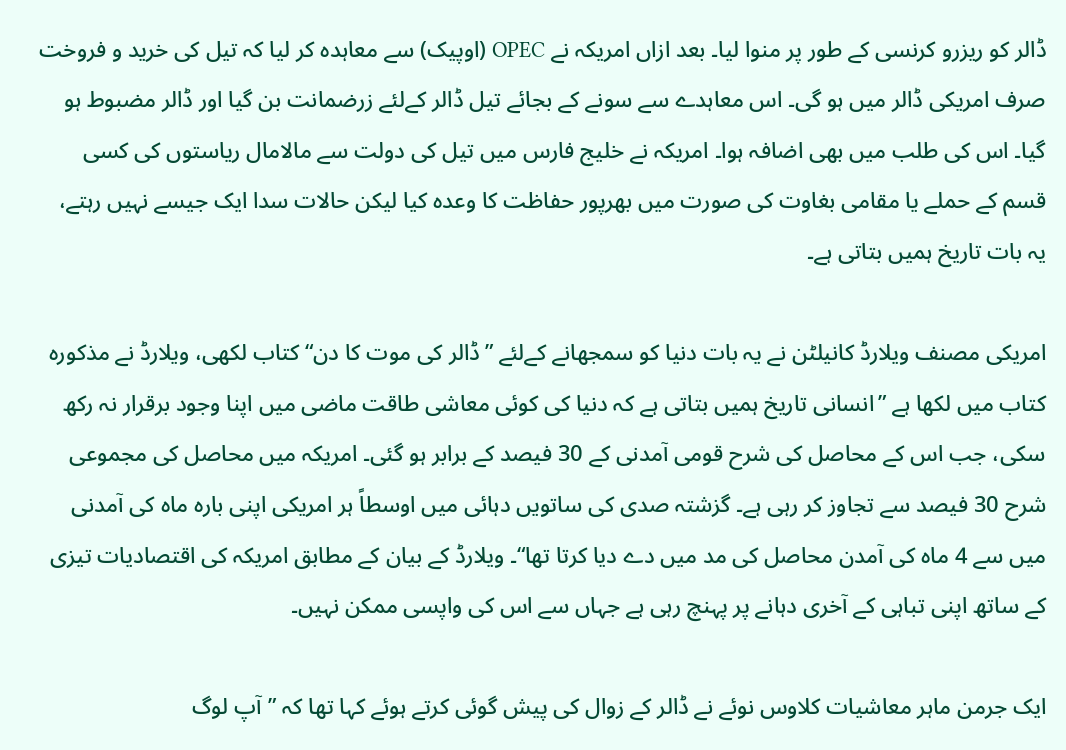ڈالر کو ریزرو کرنسی کے طور پر منوا لیا۔ بعد ازاں امریکہ نے OPEC (اوپیک) سے معاہدہ کر لیا کہ تیل کی خرید و فروخت صرف امریکی ڈالر میں ہو گی۔ اس معاہدے سے سونے کے بجائے تیل ڈالر کےلئے زرضمانت بن گیا اور ڈالر مضبوط ہو گیا۔ اس کی طلب میں بھی اضافہ ہوا۔ امریکہ نے خلیج فارس میں تیل کی دولت سے مالامال ریاستوں کی کسی قسم کے حملے یا مقامی بغاوت کی صورت میں بھرپور حفاظت کا وعدہ کیا لیکن حالات سدا ایک جیسے نہیں رہتے، یہ بات تاریخ ہمیں بتاتی ہے۔

امریکی مصنف ویلارڈ کانیلٹن نے یہ بات دنیا کو سمجھانے کےلئے ”ڈالر کی موت کا دن“ کتاب لکھی، ویلارڈ نے مذکورہ کتاب میں لکھا ہے ”انسانی تاریخ ہمیں بتاتی ہے کہ دنیا کی کوئی معاشی طاقت ماضی میں اپنا وجود برقرار نہ رکھ سکی، جب اس کے محاصل کی شرح قومی آمدنی کے 30 فیصد کے برابر ہو گئی۔ امریکہ میں محاصل کی مجموعی شرح 30 فیصد سے تجاوز کر رہی ہے۔ گزشتہ صدی کی ساتویں دہائی میں اوسطاً ہر امریکی اپنی بارہ ماہ کی آمدنی میں سے 4 ماہ کی آمدن محاصل کی مد میں دے دیا کرتا تھا“۔ ویلارڈ کے بیان کے مطابق امریکہ کی اقتصادیات تیزی کے ساتھ اپنی تباہی کے آخری دہانے پر پہنچ رہی ہے جہاں سے اس کی واپسی ممکن نہیں۔

ایک جرمن ماہر معاشیات کلاوس نوئے نے ڈالر کے زوال کی پیش گوئی کرتے ہوئے کہا تھا کہ ”آپ لوگ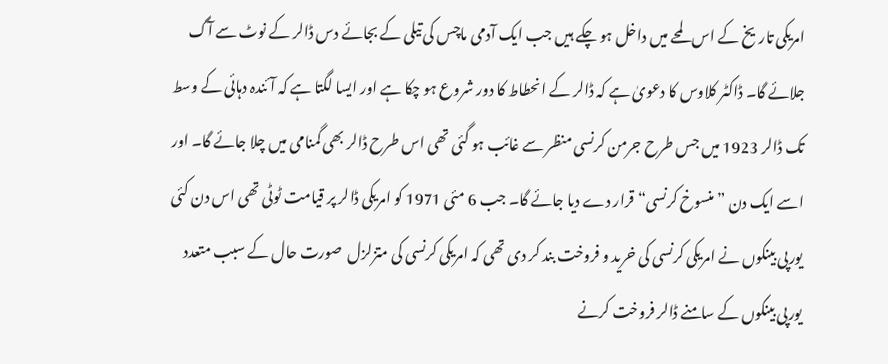امریکی تاریخ کے اس لمحے میں داخل ہو چکے ہیں جب ایک آدمی ماچس کی تیلی کے بجائے دس ڈالر کے نوٹ سے آگ جلائے گا۔ ڈاکٹر کلاوس کا دعویٰ ہے کہ ڈالر کے انحطاط کا دور شروع ہو چکا ہے اور ایسا لگتا ہے کہ آئندہ دہائی کے وسط تک ڈالر 1923 میں جس طرح جرمن کرنسی منظر سے غائب ہو گئی تھی اس طرح ڈالر بھی گمنامی میں چلا جائے گا۔ اور اسے ایک دن ”منسوخ کرنسی“ قرار دے دیا جائے گا۔ جب 6 مئی 1971 کو امریکی ڈالر پر قیامت ٹوٹی تھی اس دن کئی یورپی بینکوں نے امریکی کرنسی کی خرید و فروخت بند کر دی تھی کہ امریکی کرنسی کی متزلزل  صورت حال کے سبب متعدد یورپی بینکوں کے سامنے ڈالر فروخت کرنے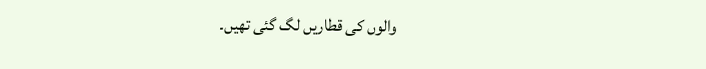والوں کی قطاریں لگ گئی تھیں۔